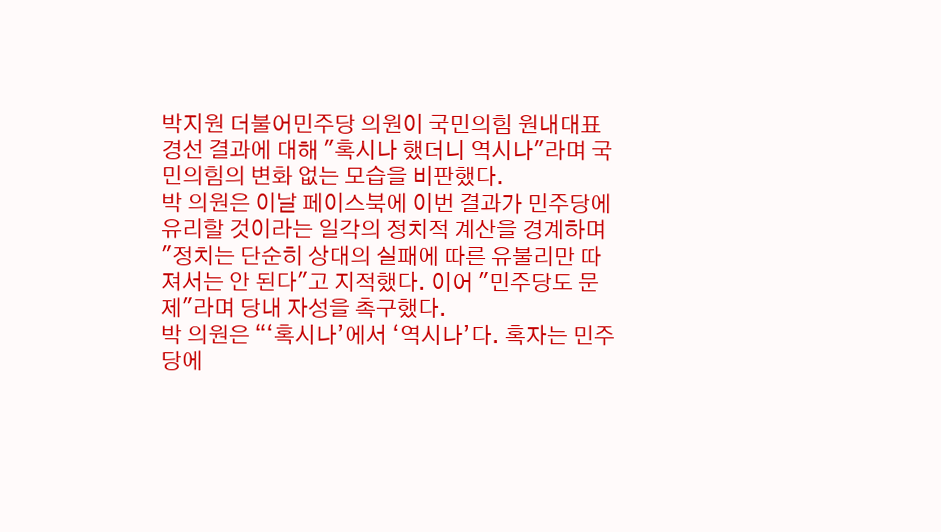박지원 더불어민주당 의원이 국민의힘 원내대표 경선 결과에 대해 "혹시나 했더니 역시나"라며 국민의힘의 변화 없는 모습을 비판했다.
박 의원은 이날 페이스북에 이번 결과가 민주당에 유리할 것이라는 일각의 정치적 계산을 경계하며 "정치는 단순히 상대의 실패에 따른 유불리만 따져서는 안 된다"고 지적했다. 이어 "민주당도 문제"라며 당내 자성을 촉구했다.
박 의원은 “‘혹시나’에서 ‘역시나’다. 혹자는 민주당에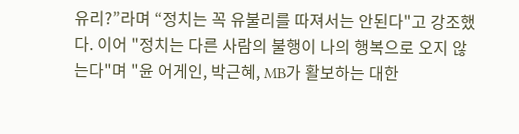유리?”라며 “정치는 꼭 유불리를 따져서는 안된다"고 강조했다. 이어 "정치는 다른 사람의 불행이 나의 행복으로 오지 않는다"며 "윤 어게인, 박근혜, MB가 활보하는 대한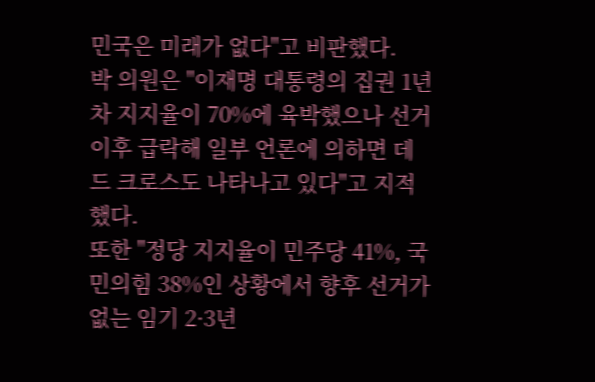민국은 미래가 없다"고 비판했다.
박 의원은 "이재명 대통령의 집권 1년 차 지지율이 70%에 육박했으나 선거 이후 급락해 일부 언론에 의하면 데드 크로스도 나타나고 있다"고 지적했다.
또한 "정당 지지율이 민주당 41%, 국민의힘 38%인 상황에서 향후 선거가 없는 임기 2·3년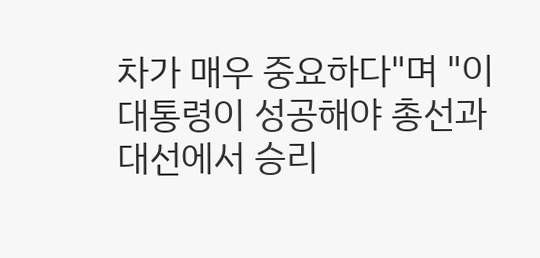차가 매우 중요하다"며 "이 대통령이 성공해야 총선과 대선에서 승리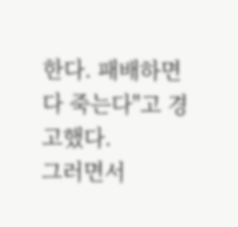한다. 패배하면 다 죽는다"고 경고했다.
그러면서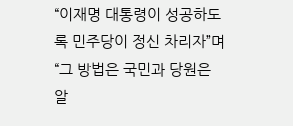“이재명 대통령이 성공하도록 민주당이 정신 차리자”며 “그 방법은 국민과 당원은 알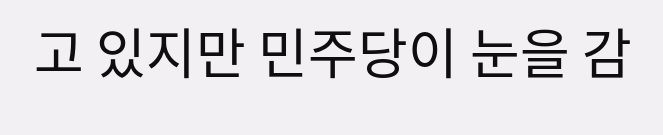고 있지만 민주당이 눈을 감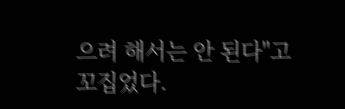으려 해서는 안 된다"고 꼬집었다.